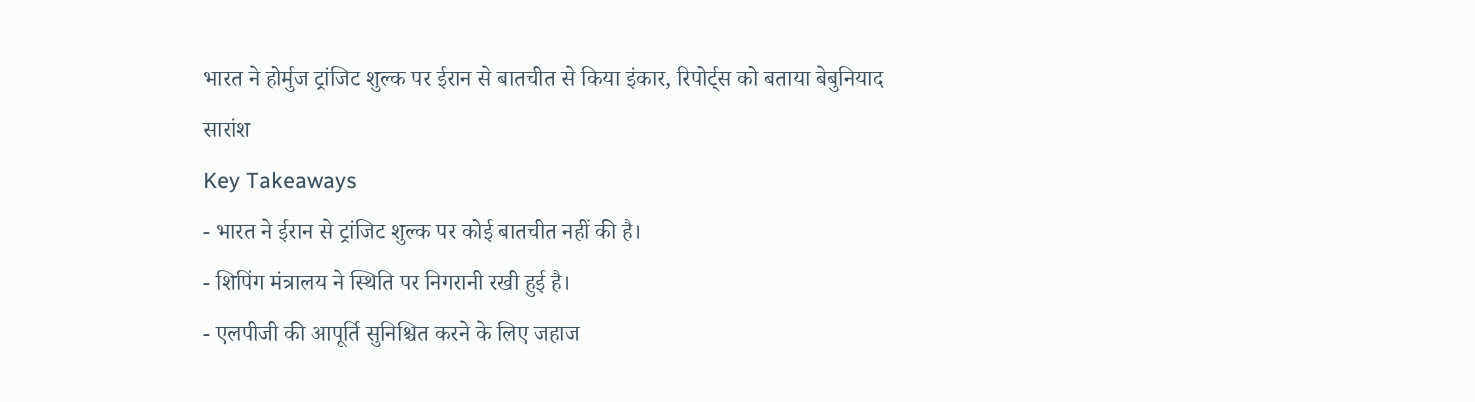भारत ने होर्मुज ट्रांजिट शुल्क पर ईरान से बातचीत से किया इंकार, रिपोर्ट्स को बताया बेबुनियाद
सारांश
Key Takeaways
- भारत ने ईरान से ट्रांजिट शुल्क पर कोई बातचीत नहीं की है।
- शिपिंग मंत्रालय ने स्थिति पर निगरानी रखी हुई है।
- एलपीजी की आपूर्ति सुनिश्चित करने के लिए जहाज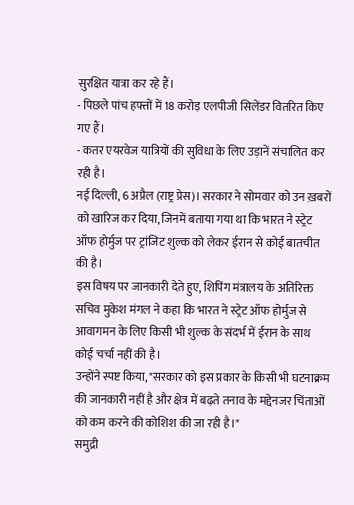सुरक्षित यात्रा कर रहे हैं।
- पिछले पांच हफ्तों में 18 करोड़ एलपीजी सिलेंडर वितरित किए गए हैं।
- कतर एयरवेज यात्रियों की सुविधा के लिए उड़ानें संचालित कर रही है।
नई दिल्ली, 6 अप्रैल (राष्ट्र प्रेस)। सरकार ने सोमवार को उन ख़बरों को खारिज कर दिया, जिनमें बताया गया था कि भारत ने स्ट्रेट ऑफ होर्मुज पर ट्रांजिट शुल्क को लेकर ईरान से कोई बातचीत की है।
इस विषय पर जानकारी देते हुए, शिपिंग मंत्रालय के अतिरिक्त सचिव मुकेश मंगल ने कहा कि भारत ने स्ट्रेट ऑफ होर्मुज से आवागमन के लिए किसी भी शुल्क के संदर्भ में ईरान के साथ कोई चर्चा नहीं की है।
उन्होंने स्पष्ट किया, "सरकार को इस प्रकार के किसी भी घटनाक्रम की जानकारी नहीं है और क्षेत्र में बढ़ते तनाव के मद्देनजर चिंताओं को कम करने की कोशिश की जा रही है।"
समुद्री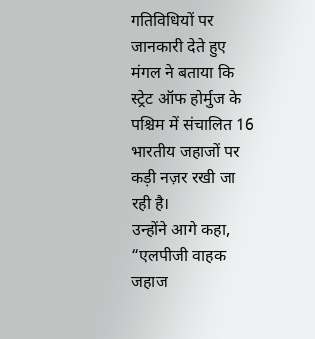गतिविधियों पर जानकारी देते हुए मंगल ने बताया कि स्ट्रेट ऑफ होर्मुज के पश्चिम में संचालित 16 भारतीय जहाजों पर कड़ी नज़र रखी जा रही है।
उन्होंने आगे कहा, “एलपीजी वाहक जहाज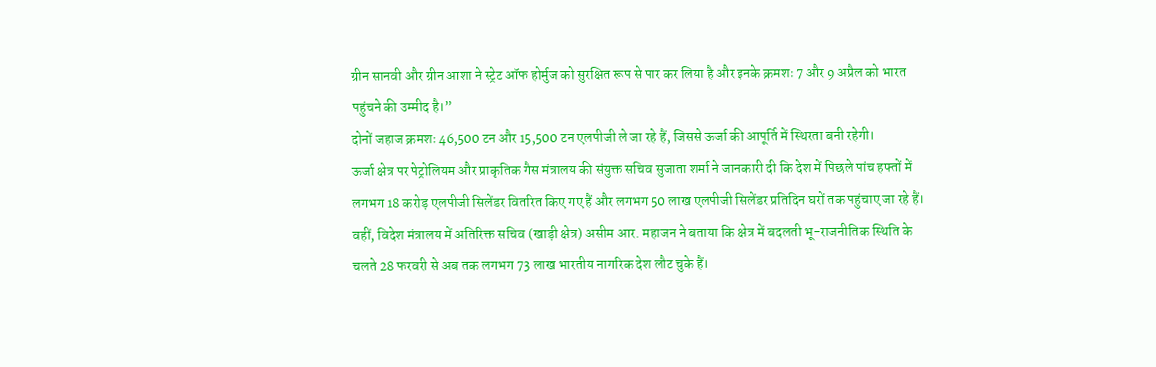ग्रीन सानवी और ग्रीन आशा ने स्ट्रेट ऑफ होर्मुज को सुरक्षित रूप से पार कर लिया है और इनके क्रमशः 7 और 9 अप्रैल को भारत पहुंचने की उम्मीद है।”
दोनों जहाज क्रमशः 46,500 टन और 15,500 टन एलपीजी ले जा रहे हैं, जिससे ऊर्जा की आपूर्ति में स्थिरता बनी रहेगी।
ऊर्जा क्षेत्र पर पेट्रोलियम और प्राकृतिक गैस मंत्रालय की संयुक्त सचिव सुजाता शर्मा ने जानकारी दी कि देश में पिछले पांच हफ्तों में लगभग 18 करोड़ एलपीजी सिलेंडर वितरित किए गए हैं और लगभग 50 लाख एलपीजी सिलेंडर प्रतिदिन घरों तक पहुंचाए जा रहे हैं।
वहीं, विदेश मंत्रालय में अतिरिक्त सचिव (खाड़ी क्षेत्र) असीम आर. महाजन ने बताया कि क्षेत्र में बदलती भू-राजनीतिक स्थिति के चलते 28 फरवरी से अब तक लगभग 73 लाख भारतीय नागरिक देश लौट चुके हैं।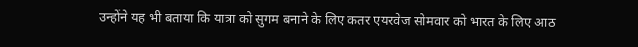उन्होंने यह भी बताया कि यात्रा को सुगम बनाने के लिए कतर एयरवेज सोमवार को भारत के लिए आठ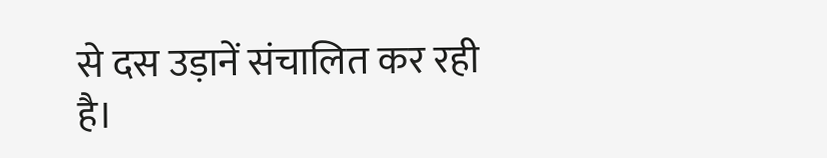से दस उड़ानें संचालित कर रही है।